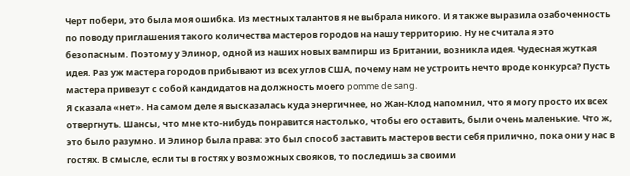Черт побери, это была моя ошибка. Из местных талантов я не выбрала никого. И я также выразила озабоченность по поводу приглашения такого количества мастеров городов на нашу территорию. Ну не считала я это безопасным. Поэтому у Элинор, одной из наших новых вампирш из Британии, возникла идея. Чудесная жуткая идея. Раз уж мастера городов прибывают из всех углов США, почему нам не устроить нечто вроде конкурса? Пусть мастера привезут с собой кандидатов на должность моего pomme de sang.
Я сказала «нет». На самом деле я высказалась куда энергичнее, но Жан-Клод напомнил, что я могу просто их всех отвергнуть. Шансы, что мне кто-нибудь понравится настолько, чтобы его оставить, были очень маленькие. Что ж, это было разумно. И Элинор была права: это был способ заставить мастеров вести себя прилично, пока они у нас в гостях. В смысле, если ты в гостях у возможных свояков, то последишь за своими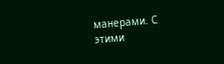манерами. С этими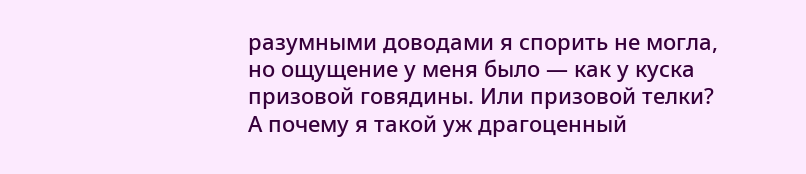разумными доводами я спорить не могла, но ощущение у меня было — как у куска призовой говядины. Или призовой телки?
А почему я такой уж драгоценный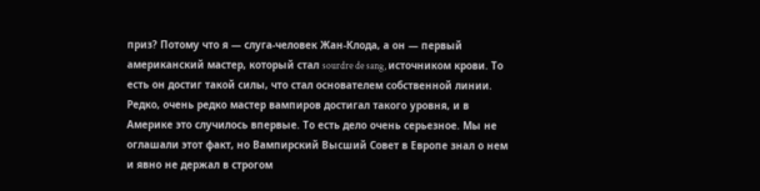приз? Потому что я — слуга-человек Жан-Клода, а он — первый американский мастер, который стал sourdre de sang, источником крови. То есть он достиг такой силы, что стал основателем собственной линии. Редко, очень редко мастер вампиров достигал такого уровня, и в Америке это случилось впервые. То есть дело очень серьезное. Мы не оглашали этот факт, но Вампирский Высший Совет в Европе знал о нем и явно не держал в строгом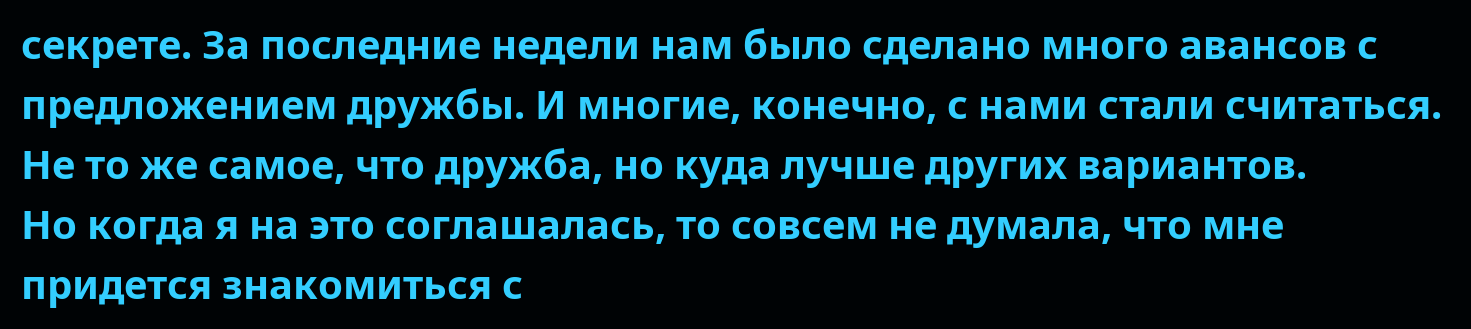секрете. За последние недели нам было сделано много авансов с предложением дружбы. И многие, конечно, с нами стали считаться. Не то же самое, что дружба, но куда лучше других вариантов.
Но когда я на это соглашалась, то совсем не думала, что мне придется знакомиться с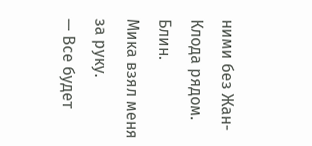ними без Жан-Клода рядом. Блин.
Мика взял меня за руку.
— Все будет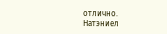отлично.
Натэниел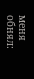меня обнял: